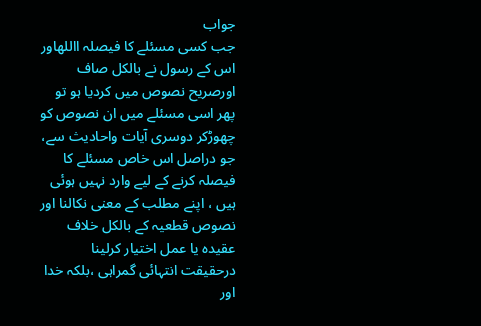جواب
جب کسی مسئلے کا فیصلہ االلهاور اس کے رسول نے بالکل صاف اورصریح نصوص میں کردیا ہو تو پھر اسی مسئلے میں ان نصوص کو چھوڑکر دوسری آیات واحادیث سے، جو دراصل اس خاص مسئلے کا فیصلہ کرنے کے لیے وارد نہیں ہوئی ہیں ، اپنے مطلب کے معنی نکالنا اور نصوص قطعیہ کے بالکل خلاف عقیدہ یا عمل اختیار کرلینا درحقیقت انتہائی گمراہی ،بلکہ خدا اور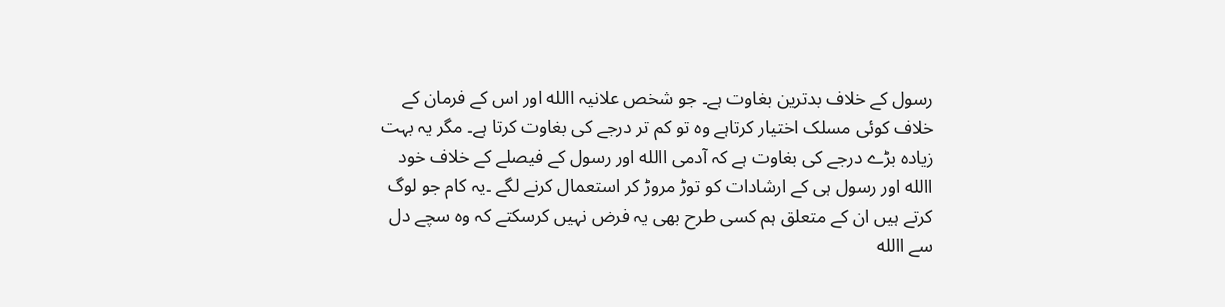رسول کے خلاف بدترین بغاوت ہے۔ جو شخص علانیہ االله اور اس کے فرمان کے خلاف کوئی مسلک اختیار کرتاہے وہ تو کم تر درجے کی بغاوت کرتا ہے۔ مگر یہ بہت زیادہ بڑے درجے کی بغاوت ہے کہ آدمی االله اور رسول کے فیصلے کے خلاف خود االله اور رسول ہی کے ارشادات کو توڑ مروڑ کر استعمال کرنے لگے ۔یہ کام جو لوگ کرتے ہیں ان کے متعلق ہم کسی طرح بھی یہ فرض نہیں کرسکتے کہ وہ سچے دل سے االله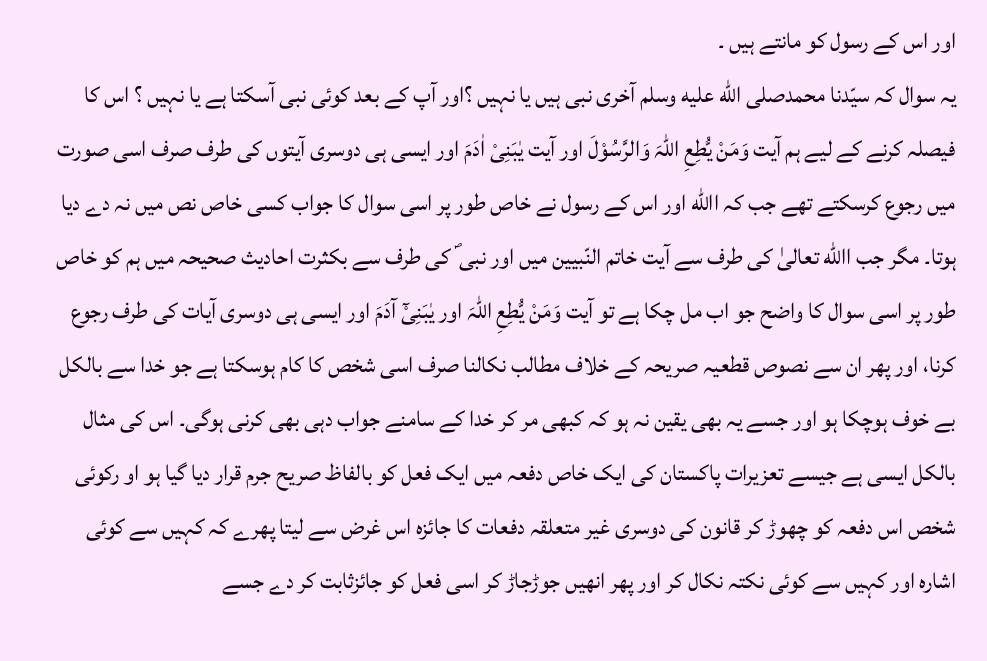اور اس کے رسول کو مانتے ہیں ۔
یہ سوال کہ سیّدنا محمدصلى الله عليه وسلم آخری نبی ہیں یا نہیں ؟اور آپ کے بعد کوئی نبی آسکتا ہے یا نہیں ؟ اس کا فیصلہ کرنے کے لیے ہم آیت وَمَنْ یُّطِعِ اللّٰہَ وَالرَّسُوْلَ اور آیت یٰبَنِیْ اٰدَمَ اور ایسی ہی دوسری آیتوں کی طرف صرف اسی صورت میں رجوع کرسکتے تھے جب کہ االله اور اس کے رسول نے خاص طور پر اسی سوال کا جواب کسی خاص نص میں نہ دے دیا ہوتا۔ مگر جب االله تعالیٰ کی طرف سے آیت خاتم النّبیین میں اور نبی ؐ کی طرف سے بکثرت احادیث صحیحہ میں ہم کو خاص طور پر اسی سوال کا واضح جو اب مل چکا ہے تو آیت وَمَنْ یُّطِعِ اللّٰہَ اور یٰبَنِیْٓ آدَمَ اور ایسی ہی دوسری آیات کی طرف رجوع کرنا، اور پھر ان سے نصوص قطعیہ صریحہ کے خلاف مطالب نکالنا صرف اسی شخص کا کام ہوسکتا ہے جو خدا سے بالکل بے خوف ہوچکا ہو اور جسے یہ بھی یقین نہ ہو کہ کبھی مر کر خدا کے سامنے جواب دہی بھی کرنی ہوگی۔ اس کی مثال بالکل ایسی ہے جیسے تعزیرات پاکستان کی ایک خاص دفعہ میں ایک فعل کو بالفاظ صریح جرم قرار دیا گیا ہو او رکوئی شخص اس دفعہ کو چھوڑ کر قانون کی دوسری غیر متعلقہ دفعات کا جائزہ اس غرض سے لیتا پھرے کہ کہیں سے کوئی اشارہ اور کہیں سے کوئی نکتہ نکال کر اور پھر انھیں جوڑجاڑ کر اسی فعل کو جائزثابت کر دے جسے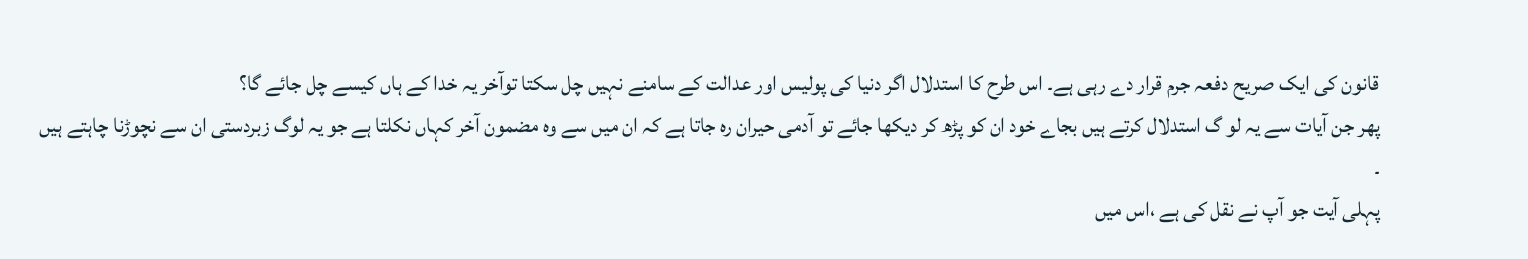قانون کی ایک صریح دفعہ جرم قرار دے رہی ہے۔ اس طرح کا استدلال اگر دنیا کی پولیس اور عدالت کے سامنے نہیں چل سکتا توآخر یہ خدا کے ہاں کیسے چل جائے گا؟
پھر جن آیات سے یہ لو گ استدلال کرتے ہیں بجاے خود ان کو پڑھ کر دیکھا جائے تو آدمی حیران رہ جاتا ہے کہ ان میں سے وہ مضمون آخر کہاں نکلتا ہے جو یہ لوگ زبردستی ان سے نچوڑنا چاہتے ہیں ۔
پہلی آیت جو آپ نے نقل کی ہے ،اس میں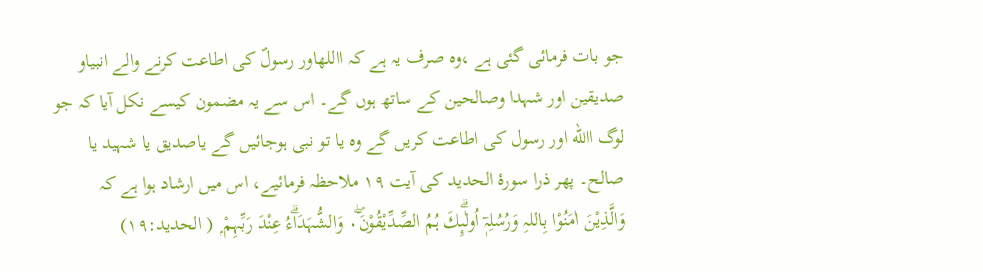جو بات فرمائی گئی ہے ،وہ صرف یہ ہے کہ االلهاور رسولؐ کی اطاعت کرنے والے انبیاو صدیقین اور شہدا وصالحین کے ساتھ ہوں گے۔ اس سے یہ مضمون کیسے نکل آیا کہ جو لوگ االله اور رسول کی اطاعت کریں گے وہ یا تو نبی ہوجائیں گے یاصدیق یا شہید یا صالح۔ پھر ذرا سورۂ الحدید کی آیت ۱۹ ملاحظہ فرمائیے، اس میں ارشاد ہوا ہے کہ
وَالَّذِيْنَ اٰمَنُوْا بِاللہِ وَرُسُلِہٖٓ اُولٰۗىِٕكَ ہُمُ الصِّدِّيْقُوْنَ۰ۤۖ وَالشُّہَدَاۗءُ عِنْدَ رَبِّہِمْ ۭ ( الحدید:۱۹)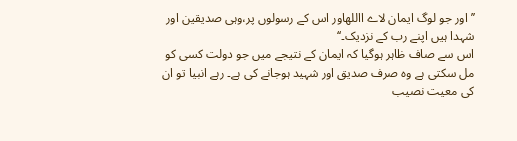’’اور جو لوگ ایمان لاے االلهاور اس کے رسولوں پر،وہی صدیقین اور شہدا ہیں اپنے رب کے نزدیک۔‘‘
اس سے صاف ظاہر ہوگیا کہ ایمان کے نتیجے میں جو دولت کسی کو مل سکتی ہے وہ صرف صدیق اور شہید ہوجانے کی ہے۔ رہے انبیا تو ان کی معیت نصیب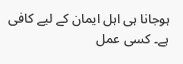ہوجانا ہی اہل ایمان کے لیے کافی ہے۔ کسی عمل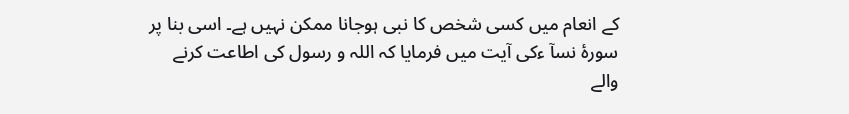کے انعام میں کسی شخص کا نبی ہوجانا ممکن نہیں ہے۔ اسی بنا پر سورۂ نسآ ءکی آیت میں فرمایا کہ اللہ و رسول کی اطاعت کرنے والے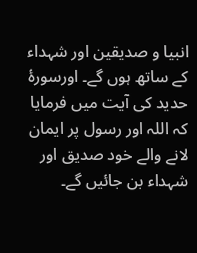انبیا و صدیقین اور شہداء کے ساتھ ہوں گے۔ اورسورۂ حدید کی آیت میں فرمایا کہ اللہ اور رسول پر ایمان لانے والے خود صدیق اور شہداء بن جائیں گے۔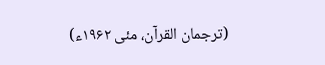(ترجمان القرآن، مئی ۱۹۶۲ء)